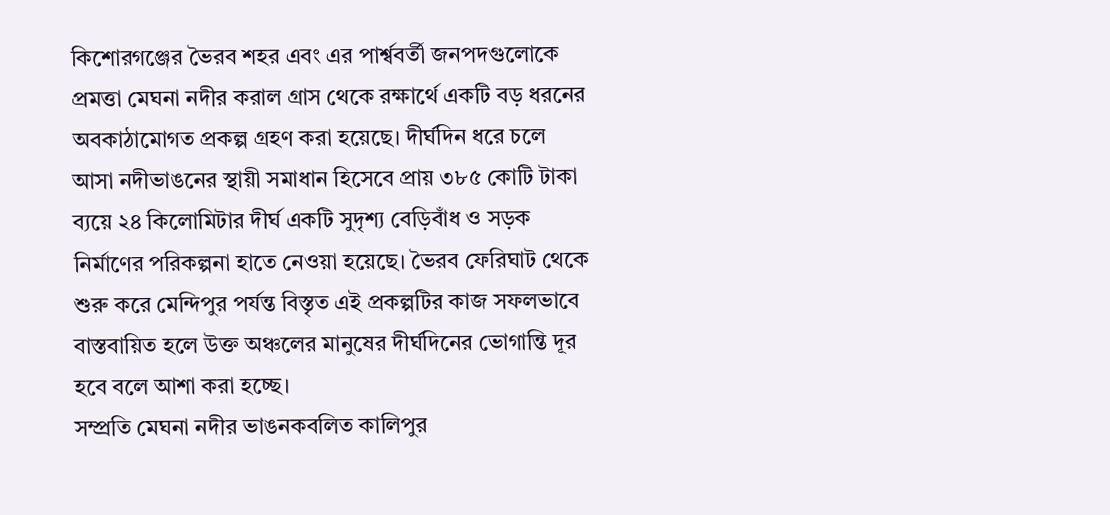কিশোরগঞ্জের ভৈরব শহর এবং এর পার্শ্ববর্তী জনপদগুলোকে প্রমত্তা মেঘনা নদীর করাল গ্রাস থেকে রক্ষার্থে একটি বড় ধরনের অবকাঠামোগত প্রকল্প গ্রহণ করা হয়েছে। দীর্ঘদিন ধরে চলে আসা নদীভাঙনের স্থায়ী সমাধান হিসেবে প্রায় ৩৮৫ কোটি টাকা ব্যয়ে ২৪ কিলোমিটার দীর্ঘ একটি সুদৃশ্য বেড়িবাঁধ ও সড়ক নির্মাণের পরিকল্পনা হাতে নেওয়া হয়েছে। ভৈরব ফেরিঘাট থেকে শুরু করে মেন্দিপুর পর্যন্ত বিস্তৃত এই প্রকল্পটির কাজ সফলভাবে বাস্তবায়িত হলে উক্ত অঞ্চলের মানুষের দীর্ঘদিনের ভোগান্তি দূর হবে বলে আশা করা হচ্ছে।
সম্প্রতি মেঘনা নদীর ভাঙনকবলিত কালিপুর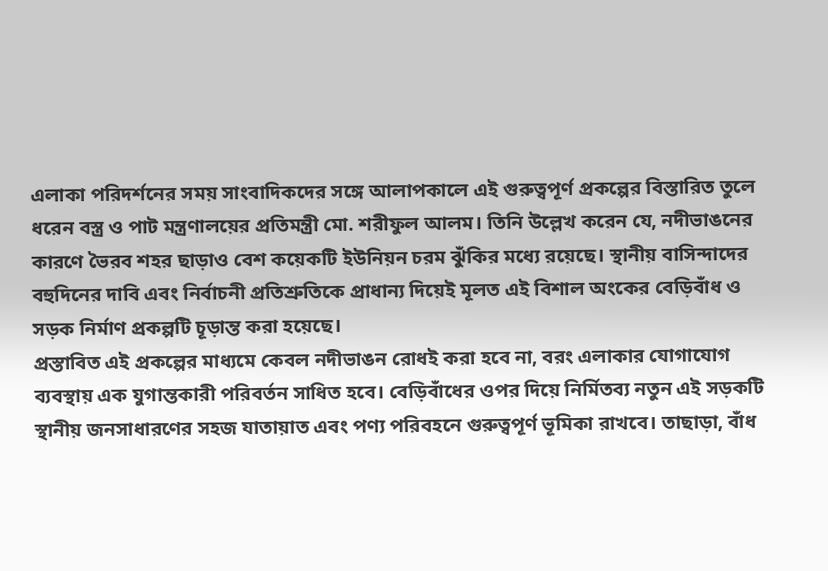এলাকা পরিদর্শনের সময় সাংবাদিকদের সঙ্গে আলাপকালে এই গুরুত্বপূর্ণ প্রকল্পের বিস্তারিত তুলে ধরেন বস্ত্র ও পাট মন্ত্রণালয়ের প্রতিমন্ত্রী মো. শরীফুল আলম। তিনি উল্লেখ করেন যে, নদীভাঙনের কারণে ভৈরব শহর ছাড়াও বেশ কয়েকটি ইউনিয়ন চরম ঝুঁকির মধ্যে রয়েছে। স্থানীয় বাসিন্দাদের বহুদিনের দাবি এবং নির্বাচনী প্রতিশ্রুতিকে প্রাধান্য দিয়েই মূলত এই বিশাল অংকের বেড়িবাঁধ ও সড়ক নির্মাণ প্রকল্পটি চূড়ান্ত করা হয়েছে।
প্রস্তাবিত এই প্রকল্পের মাধ্যমে কেবল নদীভাঙন রোধই করা হবে না, বরং এলাকার যোগাযোগ ব্যবস্থায় এক যুগান্তকারী পরিবর্তন সাধিত হবে। বেড়িবাঁধের ওপর দিয়ে নির্মিতব্য নতুন এই সড়কটি স্থানীয় জনসাধারণের সহজ যাতায়াত এবং পণ্য পরিবহনে গুরুত্বপূর্ণ ভূমিকা রাখবে। তাছাড়া, বাঁধ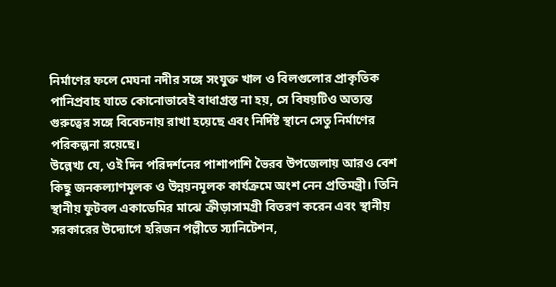নির্মাণের ফলে মেঘনা নদীর সঙ্গে সংযুক্ত খাল ও বিলগুলোর প্রাকৃতিক পানিপ্রবাহ যাতে কোনোভাবেই বাধাগ্রস্ত না হয়, সে বিষয়টিও অত্যন্ত গুরুত্বের সঙ্গে বিবেচনায় রাখা হয়েছে এবং নির্দিষ্ট স্থানে সেতু নির্মাণের পরিকল্পনা রয়েছে।
উল্লেখ্য যে, ওই দিন পরিদর্শনের পাশাপাশি ভৈরব উপজেলায় আরও বেশ কিছু জনকল্যাণমূলক ও উন্নয়নমূলক কার্যক্রমে অংশ নেন প্রতিমন্ত্রী। তিনি স্থানীয় ফুটবল একাডেমির মাঝে ক্রীড়াসামগ্রী বিতরণ করেন এবং স্থানীয় সরকারের উদ্যোগে হরিজন পল্লীতে স্যানিটেশন,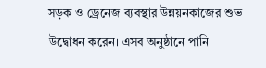সড়ক ও ড্রেনেজ ব্যবস্থার উন্নয়নকাজের শুভ উদ্বোধন করেন। এসব অনুষ্ঠানে পানি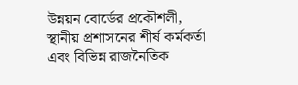উন্নয়ন বোর্ডের প্রকৌশলী, স্থানীয় প্রশাসনের শীর্ষ কর্মকর্তা এবং বিভিন্ন রাজনৈতিক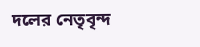দলের নেতৃবৃন্দ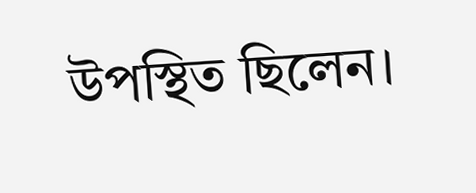উপস্থিত ছিলেন।